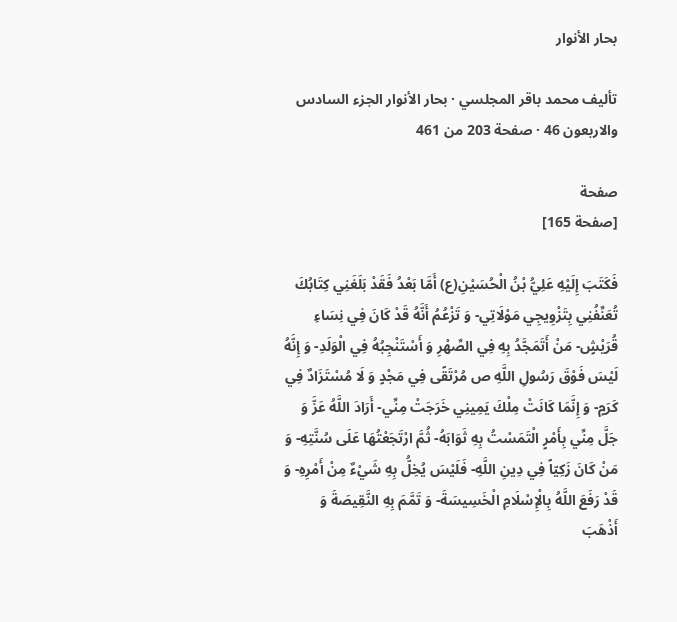بحار الأنوار

تأليف محمد باقر المجلسي · بحار الأنوار الجزء السادس والاربعون 46 · صفحة 203 من 461

صفحة
[صفحة 165]

فَكَتَبَ إِلَيْهِ عَلِيُّ بْنُ الْحُسَيْنِ(ع) أَمَّا بَعْدُ فَقَدْ بَلَغَنِي كِتَابُكَ تُعَنِّفُنِي بِتَزْوِيجِي مَوْلَاتِي- وَ تَزْعُمُ أَنَّهُ قَدْ كَانَ فِي نِسَاءِ قُرَيْشٍ- مَنْ أَتَمَجَّدُ بِهِ فِي الصِّهْرِ وَ أَسْتَنْجِبُهُ فِي الْوَلَدِ- وَ إِنَّهُ لَيْسَ فَوْقَ رَسُولِ اللَّهِ ص مُرْتَقًى فِي مَجْدٍ وَ لَا مُسْتَزَادٌ فِي كَرَمٍ- وَ إِنَّمَا كَانَتْ مِلْكَ يَمِينِي خَرَجَتْ مِنِّي- أَرَادَ اللَّهُ عَزَّ وَ جَلَّ مِنِّي بِأَمْرٍ الْتَمَسْتُ بِهِ ثَوَابَهُ- ثُمَّ ارْتَجَعْتُهَا عَلَى سُنَّتِهِ- وَ مَنْ كَانَ زَكِيّاً فِي دِينِ اللَّهِ- فَلَيْسَ يُخِلُّ بِهِ شَيْءٌ مِنْ أَمْرِهِ- وَ قَدْ رَفَعَ اللَّهُ بِالْإِسْلَامِ الْخَسِيسَةَ- وَ تَمَّمَ بِهِ النَّقِيصَةَ وَ أَذْهَبَ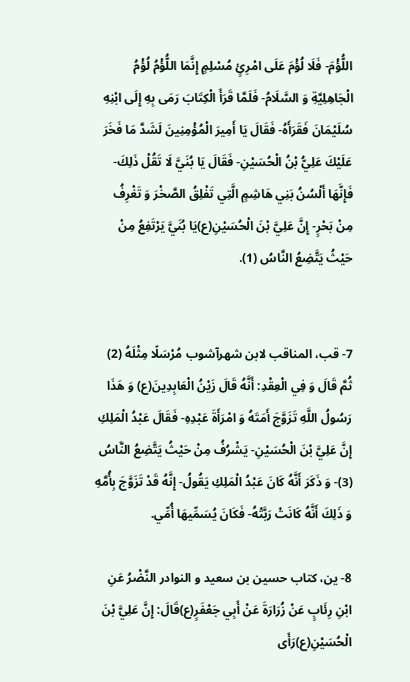اللُّؤْمَ- فَلَا لُؤْمَ عَلَى امْرِئٍ مُسْلِمٍ إِنَّمَا اللُّؤْمُ لُؤْمُ الْجَاهِلِيَّةِ وَ السَّلَامُ- فَلَمَّا قَرَأَ الْكِتَابَ رَمَى بِهِ إِلَى ابْنِهِ سُلَيْمَانَ فَقَرَأَهُ- فَقَالَ يَا أَمِيرَ الْمُؤْمِنِينَ لَشَدَّ مَا فَخَرَ عَلَيْكَ عَلِيُّ بْنُ الْحُسَيْنِ- فَقَالَ يَا بُنَيَّ لَا تَقُلْ ذَلِكَ- فَإِنَّهَا أَلْسُنُ بَنِي هَاشِمٍ الَّتِي تَفْلِقُ الصَّخْرَ وَ تَغْرِفُ مِنْ بَحْرٍ- إِنَّ عَلِيَّ بْنَ الْحُسَيْنِ(ع)يَا بُنَيَّ يَرْتَفِعُ مِنْ حَيْثُ يَتَّضِعُ النَّاسُ (1).


7- قب، المناقب لابن شهرآشوب مُرْسَلًا مِثْلَهُ (2) ثُمَّ قَالَ وَ فِي الْعِقْدِ: أَنَّهُ قَالَ زَيْنُ الْعَابِدِينَ(ع) وَ هَذَا رَسُولُ اللَّهِ تَزَوَّجَ أَمَتَهُ وَ امْرَأَةَ عَبْدِهِ- فَقَالَ عَبْدُ الْمَلِكِ إِنَّ عَلِيَّ بْنَ الْحُسَيْنِ- يَشْرُفُ مِنْ حَيْثُ يَتَّضِعُ النَّاسُ (3)- وَ ذَكَرَ أَنَّهُ كَانَ عَبْدُ الْمَلِكِ يَقُولُ- إِنَّهُ قَدْ تَزَوَّجَ بِأُمَّهِ وَ ذَلِكَ أَنَّهُ كَانَتْ رَبَّتْهُ- فَكَانَ يُسَمِّيهَا أُمِّي.

8- ين، كتاب حسين بن سعيد و النوادر النَّضْرُ عَنِ ابْنِ رِئَابٍ عَنْ زُرَارَةَ عَنْ أَبِي جَعْفَرٍ(ع)قَالَ: إِنَّ عَلِيَّ بْنَ الْحُسَيْنِ(ع)رَأَى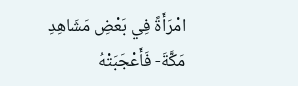امْرَأَةً فِي بَعْضِ مَشَاهِدِ مَكَّةَ- فَأَعْجَبَتْهُ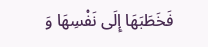فَخَطَبَهَا إِلَى نَفْسِهَا وَ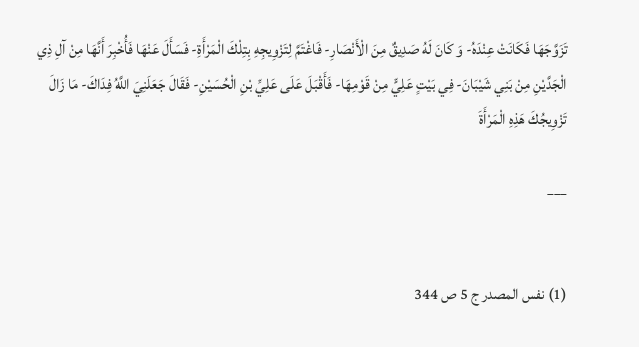تَزَوَّجَهَا فَكَانَتْ عِنْدَهُ- وَ كَانَ لَهُ صَدِيقٌ مِنَ الْأَنْصَارِ- فَاغْتَمَّ لِتَزْوِيجِهِ بِتِلْكَ الْمَرْأَةِ- فَسَأَلَ عَنْهَا فَأُخْبِرَ أَنَّهَا مِنْ آلِ ذِي الْجَدَّيْنِ مِنْ بَنِي شَيْبَانَ- فِي بَيْتٍ عَلِيٍّ مِنْ قَوْمِهَا- فَأَقْبَلَ عَلَى عَلِيِّ بْنِ الْحُسَيْنِ- فَقَالَ جَعَلَنِيَ اللَّهُ فِدَاكَ- مَا زَالَ تَزْوِيجُكَ هَذِهِ الْمَرْأَةَ

___


(1) نفس المصدر ج 5 ص 344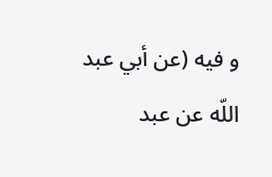و فيه (عن أبي عبد اللّه عن عبد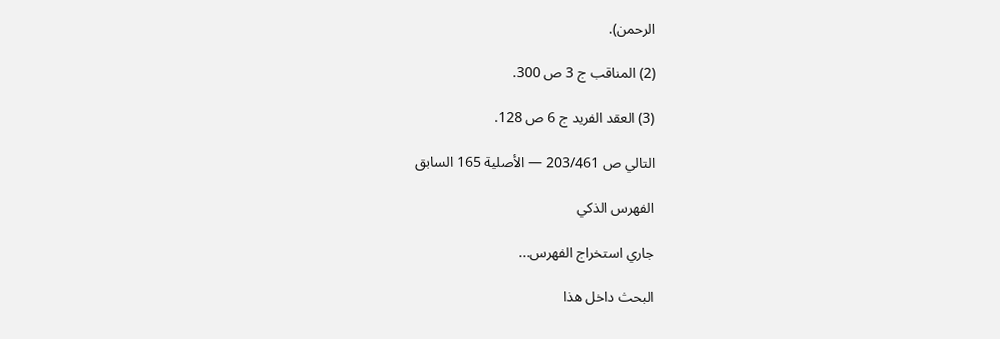الرحمن).

(2) المناقب ج 3 ص 300.

(3) العقد الفريد ج 6 ص 128.

التالي ص 203/461 — الأصلية 165 السابق

الفهرس الذكي

جاري استخراج الفهرس...

البحث داخل هذا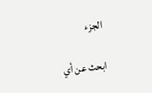الجزء

ابحث عن أي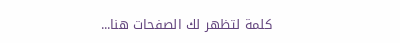كلمة لتظهر لك الصفحات هنا...